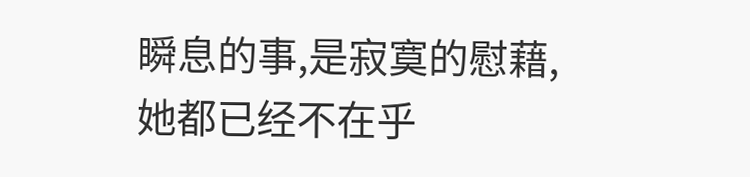瞬息的事,是寂寞的慰藉,她都已经不在乎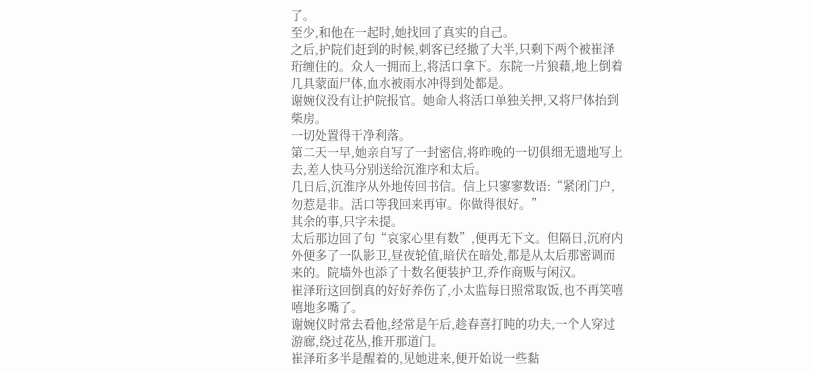了。
至少,和他在一起时,她找回了真实的自己。
之后,护院们赶到的时候,刺客已经撤了大半,只剩下两个被崔泽珩缠住的。众人一拥而上,将活口拿下。东院一片狼藉,地上倒着几具蒙面尸体,血水被雨水冲得到处都是。
谢婉仪没有让护院报官。她命人将活口单独关押,又将尸体抬到柴房。
一切处置得干净利落。
第二天一早,她亲自写了一封密信,将昨晚的一切俱细无遗地写上去,差人快马分别送给沉淮序和太后。
几日后,沉淮序从外地传回书信。信上只寥寥数语:“紧闭门户,勿惹是非。活口等我回来再审。你做得很好。”
其余的事,只字未提。
太后那边回了句“哀家心里有数”,便再无下文。但隔日,沉府内外便多了一队影卫,昼夜轮值,暗伏在暗处,都是从太后那密调而来的。院墙外也添了十数名便装护卫,乔作商贩与闲汉。
崔泽珩这回倒真的好好养伤了,小太监每日照常取饭,也不再笑嘻嘻地多嘴了。
谢婉仪时常去看他,经常是午后,趁春喜打盹的功夫,一个人穿过游廊,绕过花丛,推开那道门。
崔泽珩多半是醒着的,见她进来,便开始说一些黏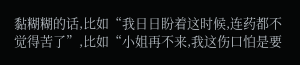黏糊糊的话,比如“我日日盼着这时候,连药都不觉得苦了”,比如“小姐再不来,我这伤口怕是要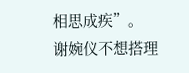相思成疾”。
谢婉仪不想搭理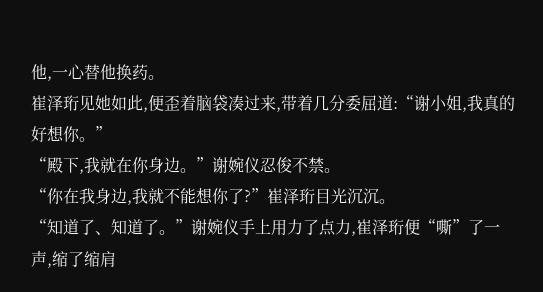他,一心替他换药。
崔泽珩见她如此,便歪着脑袋凑过来,带着几分委屈道:“谢小姐,我真的好想你。”
“殿下,我就在你身边。”谢婉仪忍俊不禁。
“你在我身边,我就不能想你了?”崔泽珩目光沉沉。
“知道了、知道了。”谢婉仪手上用力了点力,崔泽珩便“嘶”了一声,缩了缩肩